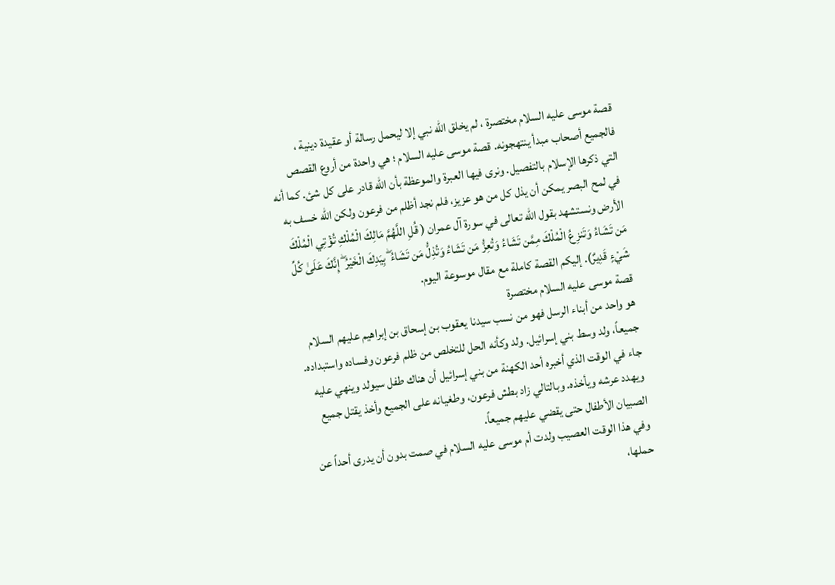قصة موسى عليه السلام مختصرة ، لم يخلق الله نبي إلا ليحمل رسالة أو عقيدة دينية ، فالجميع أصحاب مبدأ ينتهجونه. قصة موسى عليه السلام ؛ هي واحدة من أروع القصص التي ذكرها الإسلام بالتفصيل. ونرى فيها العبرة والموعظة بأن الله قادر على كل شئ. كما أنه في لمح البصر يمكن أن يذل كل من هو عزيز، فلم نجد أظلم من فرعون ولكن الله خسف به الأرض ونستشهد بقول الله تعالى في سورة آل عمران ( قُلِ اللَّهُمَّ مَالِكَ الْمُلْكِ تُؤْتِي الْمُلْكَ مَن تَشَاءُ وَتَنزِعُ الْمُلْكَ مِمَّن تَشَاءُ وَتُعِزُّ مَن تَشَاءُ وَتُذِلُّ مَن تَشَاءُ ۖ بِيَدِكَ الْخَيْرُ ۖ إِنَّكَ عَلَىٰ كُلِّ شَيْءٍ قَدِيرٌ). إليكم القصة كاملة مع مقال موسوعة اليوم.
قصة موسى عليه السلام مختصرة
هو واحد من أبناء الرسل فهو من نسب سيدنا يعقوب بن إسحاق بن إبراهيم عليهم السلام جميعاً، ولد وسط بني إسرائيل. ولد وكأنه الحل للتخلص من ظلم فرعون وفساده واستبداده. جاء في الوقت الذي أخبره أحد الكهنة من بني إسرائيل أن هناك طفل سيولد وينهي عليه ويهدد عرشه ويأخذه. وبالتالي زاد بطش فرعون، وطغيانه على الجميع وأخذ يقتل جميع الصبيان الأطفال حتى يقضي عليهم جميعاً.
وفي هذا الوقت العصيب ولدت أم موسى عليه السلام في صمت بدون أن يدرى أحداً عن حملها،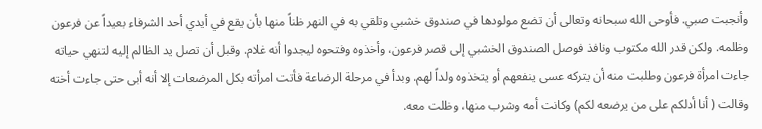وأنجبت صبي. فأوحى الله سبحانه وتعالى أن تضع مولودها في صندوق خشبي وتلقي به في النهر ظناً منها بأن يقع في أيدي أحد الشرفاء بعيداً عن فرعون وظلمه. ولكن قدر الله مكتوب ونافذ فوصل الصندوق الخشبي إلى قصر فرعون، وأخذوه وفتحوه ليجدوا أنه غلام. وقبل أن تصل يد الظالم إليه لتنهي حياته جاءت امرأة فرعون وطلبت منه أن يتركه عسى ينفعهم أو يتخذوه ولداً لهم. وبدأ في مرحلة الرضاعة فأتت امرأته بكل المرضعات إلا أنه أبى حتى جاءت أخته وقالت ( أنا أدلكم على من يرضعه لكم) وكانت أمه وشرب منها، وظلت معه.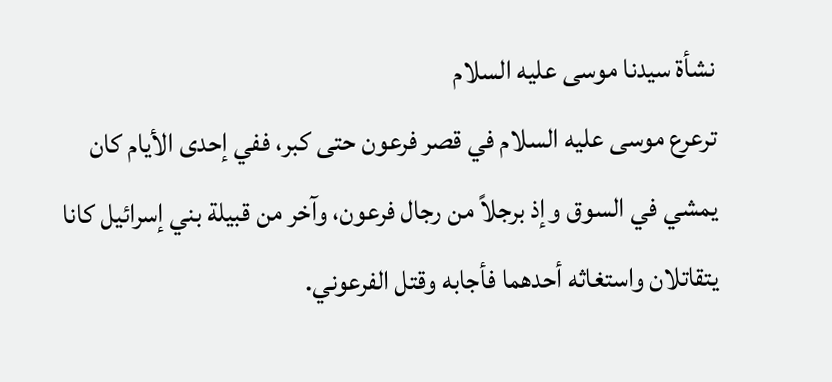نشأة سيدنا موسى عليه السلام
ترعرع موسى عليه السلام في قصر فرعون حتى كبر، ففي إحدى الأيام كان يمشي في السوق وإذ برجلاً من رجال فرعون، وآخر من قبيلة بني إسرائيل كانا يتقاتلان واستغاثه أحدهما فأجابه وقتل الفرعوني.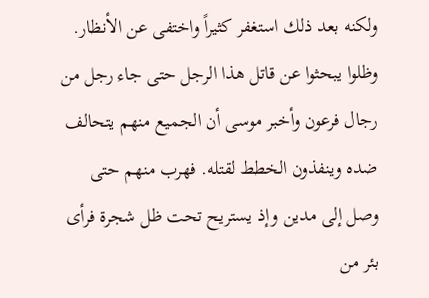ولكنه بعد ذلك استغفر كثيراً واختفى عن الأنظار. وظلوا يبحثوا عن قاتل هذا الرجل حتى جاء رجل من رجال فرعون وأخبر موسى أن الجميع منهم يتحالف ضده وينفذون الخطط لقتله. فهرب منهم حتى وصل إلى مدين وإذ يستريح تحت ظل شجرة فرأى بئر من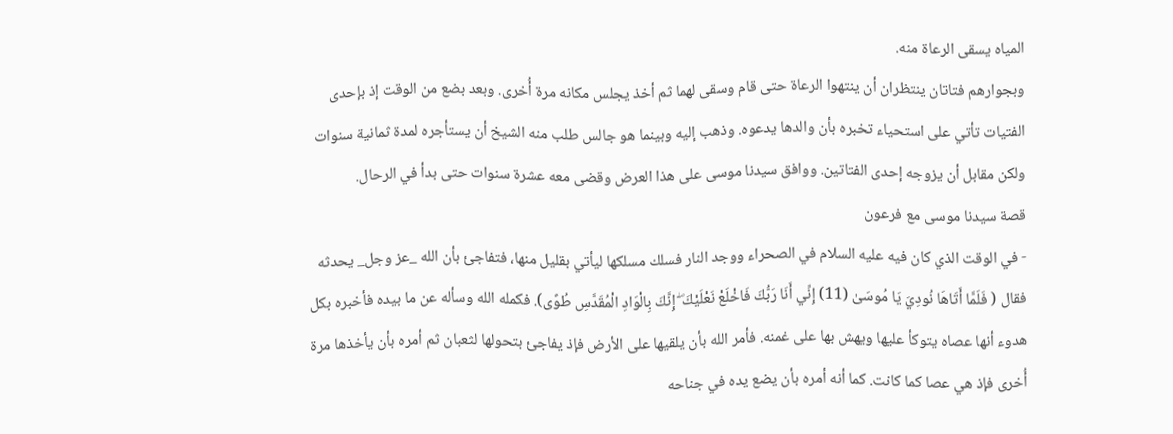المياه يسقى الرعاة منه.
وبجوارهم فتاتان ينتظران أن ينتهوا الرعاة حتى قام وسقى لهما ثم أخذ يجلس مكانه مرة أُخرى. وبعد بضع من الوقت إذ بإحدى الفتيات تأتي على استحياء تخبره بأن والدها يدعوه. وذهب إليه وبينما هو جالس طلب منه الشيخ أن يستأجره لمدة ثمانية سنوات ولكن مقابل أن يزوجه إحدى الفتاتين. ووافق سيدنا موسى على هذا العرض وقضى معه عشرة سنوات حتى بدأ في الرحال.
قصة سيدنا موسى مع فرعون
- في الوقت الذي كان فيه عليه السلام في الصحراء ووجد النار فسلك مسلكها ليأتي بقليل منها، فتفاجئ بأن الله _عز وجل_ يحدثه فقال ( فَلَمَّا أَتَاهَا نُودِيَ يَا مُوسَىٰ (11) إِنِّي أَنَا رَبُّكَ فَاخْلَعْ نَعْلَيْكَ ۖ إِنَّكَ بِالْوَادِ الْمُقَدَّسِ طُوًى). فكمله الله وسأله عن ما بيده فأخبره بكل هدوء أنها عصاه يتوكأ عليها ويهش بها على غمنه. فأمر الله بأن يلقيها على الأرض فإذ يفاجئ بتحولها لثعبان ثم أمره بأن يأخذها مرة أُخرى فإذ هي عصا كما كانت. كما أنه أمره بأن يضع يده في جناحه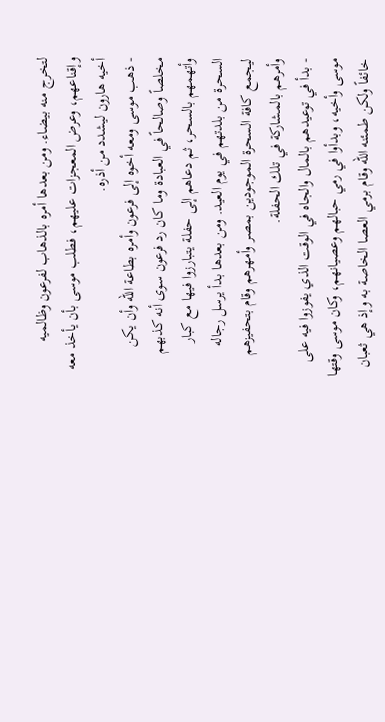لتخرج منه بيضاء. ومن بعدها أمره بالذهاب لفرعون وظالميه وإقناعهم، وعرض المعجزات عليهم، فطلب موسى بأن يأخذ معه أخيه هارون ليشدد من أذره.
- ذهب موسى ومعه أخوه إلى فرعون وأمره بطاعة الله وأن يكن مخلصاً وصالحاً في العبادة وما كان رد فرعون سوى أنه كذبهم وأتهمهم بالسحر، ثم دعاهم إلى حفلة يتبارزوا فيها مع كبار السحرة من بلدتهم في يوم العيد. ومن بعدها بدأ يرسل رجاله ليجمع كافة السحرة الموجودين بمصر وأمهرهم وقام بتحفيزهم وأمرهم بالمشاركة في تلك الحفلة.
- بدأ في توعيدهم بالمال والجاه في الوقت الذي يفوزوا فيه على موسى وأخيه، وبدأوا في رمي حبالهم وعصيانهم، وكان موسى وقتها خائفاً ولكن طمئنه الله وقام برمي العصا الخاصة به وإذ هي ثعبان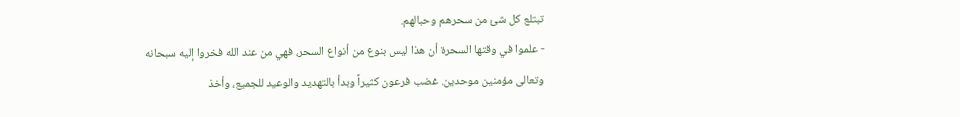تبتلع كل شئ من سحرهم وحبالهم.
- علموا في وقتها السحرة أن هذا ليس بنوع من أنواع السحر، فهي من عند الله فخروا إليه سبحانه وتعالى مؤمنين موحدين. غضب فرعون كثيراً وبدأ بالتهديد والوعيد للجميع، وأخذ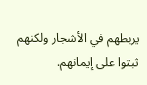يربطهم في الأشجار ولكنهم ثبتوا على إيمانهم.